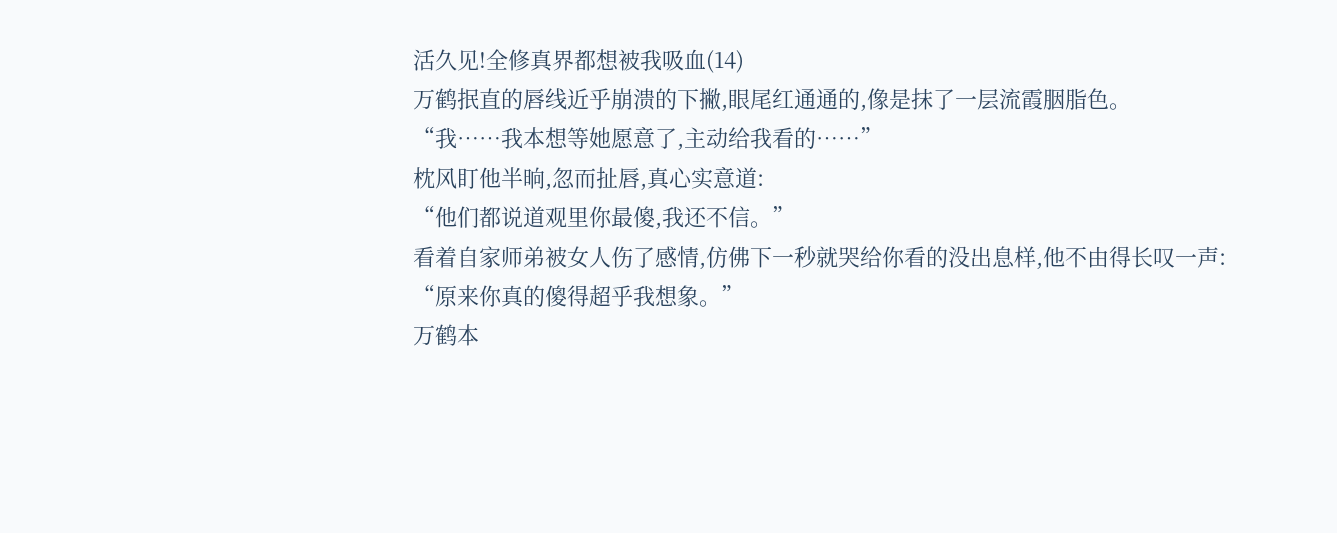活久见!全修真界都想被我吸血(14)
万鹤抿直的唇线近乎崩溃的下撇,眼尾红通通的,像是抹了一层流霞胭脂色。
“我……我本想等她愿意了,主动给我看的……”
枕风盯他半晌,忽而扯唇,真心实意道:
“他们都说道观里你最傻,我还不信。”
看着自家师弟被女人伤了感情,仿佛下一秒就哭给你看的没出息样,他不由得长叹一声:
“原来你真的傻得超乎我想象。”
万鹤本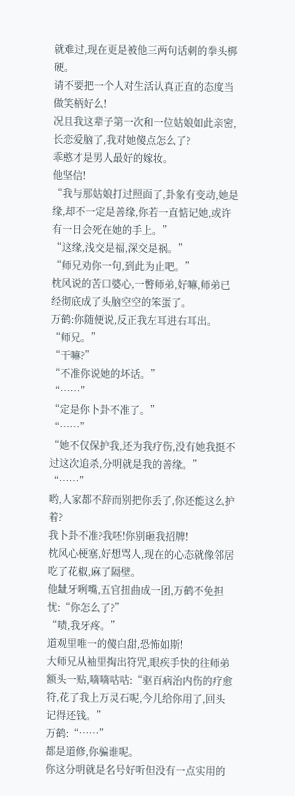就难过,现在更是被他三两句话刺的拳头梆硬。
请不要把一个人对生活认真正直的态度当做笑柄好么!
况且我这辈子第一次和一位姑娘如此亲密,长恋爱脑了,我对她傻点怎么了?
乖憨才是男人最好的嫁妆。
他坚信!
“我与那姑娘打过照面了,卦象有变动,她是缘,却不一定是善缘,你若一直惦记她,或许有一日会死在她的手上。”
“这缘,浅交是福,深交是祸。”
“师兄劝你一句,到此为止吧。”
枕风说的苦口婆心,一瞥师弟,好嘛,师弟已经彻底成了头脑空空的笨蛋了。
万鹤:你随便说,反正我左耳进右耳出。
“师兄。”
“干嘛?”
“不准你说她的坏话。”
“……”
“定是你卜卦不准了。”
“……”
“她不仅保护我,还为我疗伤,没有她我挺不过这次追杀,分明就是我的善缘。”
“……”
哟,人家都不辞而别把你丢了,你还能这么护着?
我卜卦不准?我呸!你别砸我招牌!
枕风心梗塞,好想骂人,现在的心态就像邻居吃了花椒,麻了隔壁。
他龇牙咧嘴,五官扭曲成一团,万鹤不免担忧:“你怎么了?”
“啧,我牙疼。”
道观里唯一的傻白甜,恐怖如斯!
大师兄从袖里掏出符咒,眼疾手快的往师弟额头一贴,嘀嘀咕咕:“驱百病治内伤的疗愈符,花了我上万灵石呢,今儿给你用了,回头记得还钱。”
万鹤:“……”
都是道修,你骗谁呢。
你这分明就是名号好听但没有一点实用的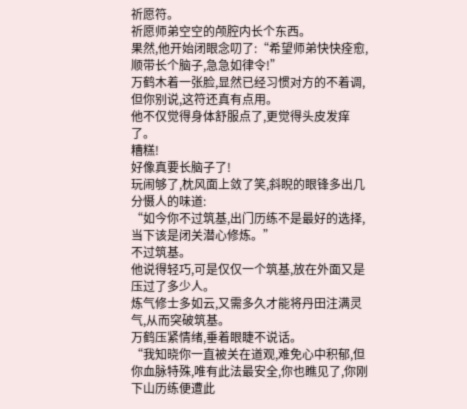祈愿符。
祈愿师弟空空的颅腔内长个东西。
果然,他开始闭眼念叨了:“希望师弟快快痊愈,顺带长个脑子,急急如律令!”
万鹤木着一张脸,显然已经习惯对方的不着调,但你别说,这符还真有点用。
他不仅觉得身体舒服点了,更觉得头皮发痒了。
糟糕!
好像真要长脑子了!
玩闹够了,枕风面上敛了笑,斜睨的眼锋多出几分慑人的味道:
“如今你不过筑基,出门历练不是最好的选择,当下该是闭关潜心修炼。”
不过筑基。
他说得轻巧,可是仅仅一个筑基,放在外面又是压过了多少人。
炼气修士多如云,又需多久才能将丹田注满灵气,从而突破筑基。
万鹤压紧情绪,垂着眼睫不说话。
“我知晓你一直被关在道观,难免心中积郁,但你血脉特殊,唯有此法最安全,你也瞧见了,你刚下山历练便遭此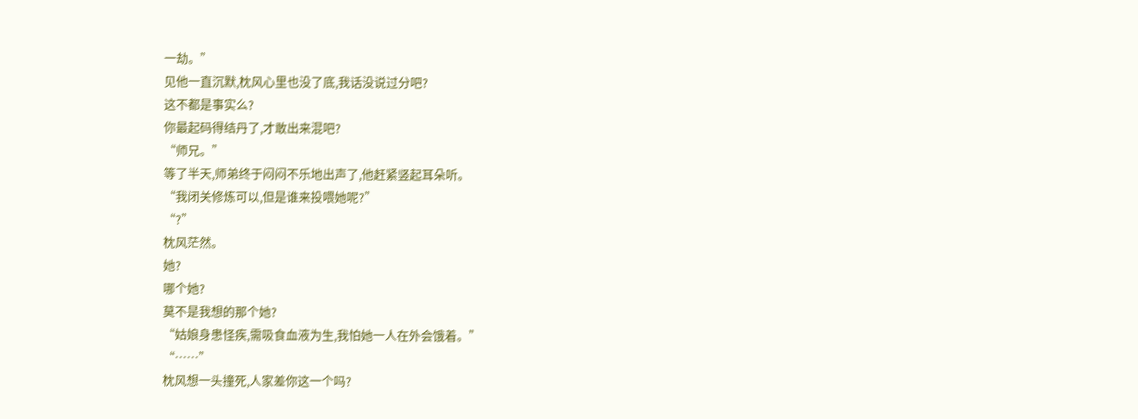一劫。”
见他一直沉默,枕风心里也没了底,我话没说过分吧?
这不都是事实么?
你最起码得结丹了,才敢出来混吧?
“师兄。”
等了半天,师弟终于闷闷不乐地出声了,他赶紧竖起耳朵听。
“我闭关修炼可以,但是谁来投喂她呢?”
“?”
枕风茫然。
她?
哪个她?
莫不是我想的那个她?
“姑娘身患怪疾,需吸食血液为生,我怕她一人在外会饿着。”
“……”
枕风想一头撞死,人家差你这一个吗?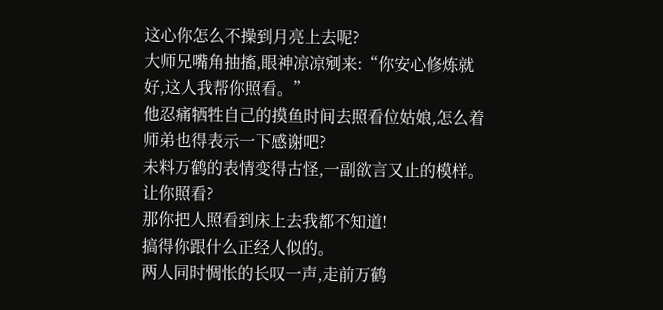这心你怎么不操到月亮上去呢?
大师兄嘴角抽搐,眼神凉凉剜来:“你安心修炼就好,这人我帮你照看。”
他忍痛牺牲自己的摸鱼时间去照看位姑娘,怎么着师弟也得表示一下感谢吧?
未料万鹤的表情变得古怪,一副欲言又止的模样。
让你照看?
那你把人照看到床上去我都不知道!
搞得你跟什么正经人似的。
两人同时惆怅的长叹一声,走前万鹤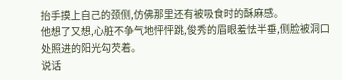抬手摸上自己的颈侧,仿佛那里还有被吸食时的酥麻感。
他想了又想,心脏不争气地怦怦跳,俊秀的眉眼羞怯半垂,侧脸被洞口处照进的阳光勾芡着。
说话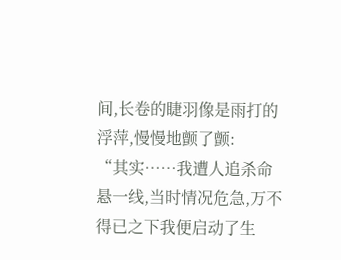间,长卷的睫羽像是雨打的浮萍,慢慢地颤了颤:
“其实……我遭人追杀命悬一线,当时情况危急,万不得已之下我便启动了生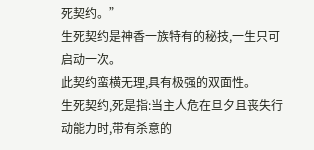死契约。”
生死契约是神香一族特有的秘技,一生只可启动一次。
此契约蛮横无理,具有极强的双面性。
生死契约,死是指:当主人危在旦夕且丧失行动能力时,带有杀意的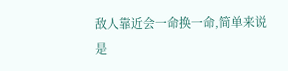敌人靠近会一命换一命,简单来说是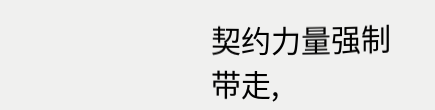契约力量强制带走,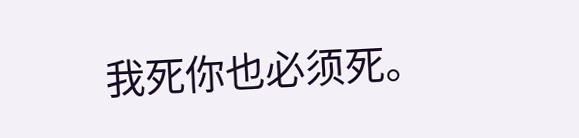我死你也必须死。